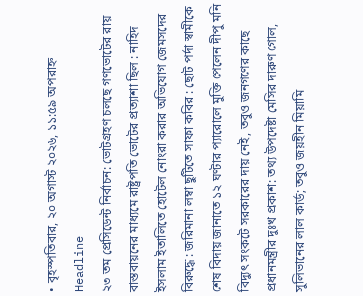• বৃহস্পতিবার, ২০ অগাস্ট ২০২৬, ১১:৫৯ অপরাহ্ন
Headline
২৩ তম প্রেসিডেন্ট নির্বাচন: ভোটগ্রহণ চলছে গণভোটের রায় বাস্তবায়নের মাধ্যমে রাষ্ট্রপতি ভোটের প্রত্যাশা ছিল : নাহিদ ইসলাম ইতালিতে হোটেল নোংরা করার অভিযোগ জেমসদের বিরুদ্ধে : জরিমানা লম্বা ছুটিতে সাফা কবির : ছোট পর্দা স্বামীকে শেষ বিদায় জানাতে ১২ ঘণ্টার প্যারোলে মুক্তি পেলেন দীপু মনি বিদ্যুৎ সংকটে সরকারের দায় নেই, তবুও জনগণের কাছে প্রধানমন্ত্রীর দুঃখ প্রকাশ: তথ্য উপদেষ্টা মেসির দারুণ গোল, সুলিভানের লাল কার্ড; তবুও জয়হীন মিয়ামি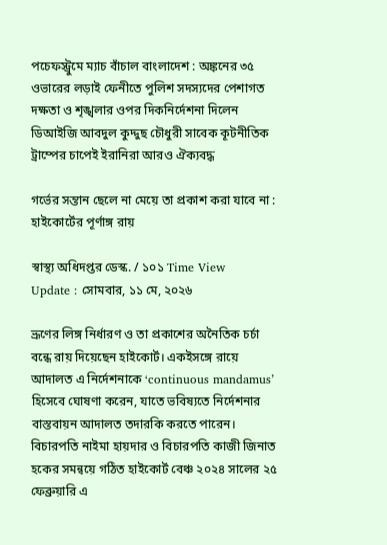পচেফস্ট্রুমে ম্যাচ বাঁচাল বাংলাদেশ : অঙ্কনের ৩৫ ওভারের লড়াই ফেনীতে পুলিশ সদস্যদের পেশাগত দক্ষতা ও শৃঙ্খলার ওপর দিকনির্দেশনা দিলেন ডিআইজি আবদুল কুদ্দুছ চৌধুরী সাবেক কূটনীতিক ট্রাম্পের চাপেই ইরানিরা আরও ঐক্যবদ্ধ

গর্ভের সন্তান ছেলে না মেয়ে তা প্রকাশ করা যাবে না : হাইকোর্টের পূর্ণাঙ্গ রায়

স্বাস্থ্য অধিদপ্তর ডেস্ক. / ১০১ Time View
Update : সোমবার, ১১ মে, ২০২৬

ভ্রূণের লিঙ্গ নির্ধারণ ও তা প্রকাশের অনৈতিক চর্চা বন্ধে রায় দিয়েছেন হাইকোর্ট। একইসঙ্গে রায়ে আদালত এ নির্দেশনাকে ‘continuous mandamus’ হিসেবে ঘোষণা করেন, যাতে ভবিষ্যতে নির্দেশনার বাস্তবায়ন আদালত তদারকি করতে পারেন। বিচারপতি নাইমা হায়দার ও বিচারপতি কাজী জিনাত হকের সমন্বয়ে গঠিত হাইকোর্ট বেঞ্চ ২০২৪ সালের ২৫ ফেব্রুয়ারি এ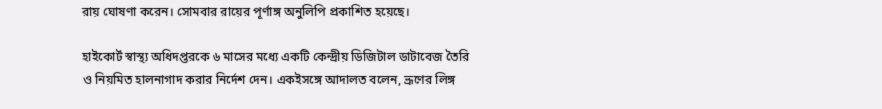রায় ঘোষণা করেন। সোমবার রায়ের পূর্ণাঙ্গ অনুলিপি প্রকাশিত হয়েছে।

হাইকোর্ট স্বাস্থ্য অধিদপ্তরকে ৬ মাসের মধ্যে একটি কেন্দ্রীয় ডিজিটাল ডাটাবেজ তৈরি ও নিয়মিত হালনাগাদ করার নির্দেশ দেন। একইসঙ্গে আদালত বলেন, ভ্রূণের লিঙ্গ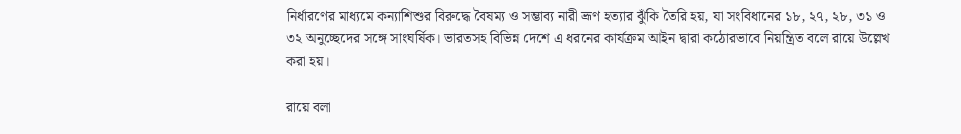নির্ধারণের মাধ্যমে কন্যাশিশুর বিরুদ্ধে বৈষম্য ও সম্ভাব্য নারী ভ্রূণ হত্যার ঝুঁকি তৈরি হয়, যা সংবিধানের ১৮, ২৭, ২৮, ৩১ ও ৩২ অনুচ্ছেদের সঙ্গে সাংঘর্ষিক। ভারতসহ বিভিন্ন দেশে এ ধরনের কার্যক্রম আইন দ্বারা কঠোরভাবে নিয়ন্ত্রিত বলে রায়ে উল্লেখ করা হয়।

রায়ে বলা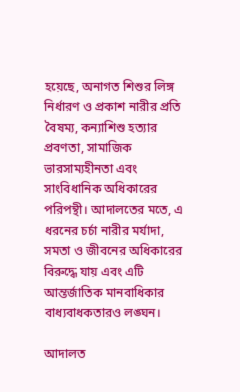হয়েছে, অনাগত শিশুর লিঙ্গ নির্ধারণ ও প্রকাশ নারীর প্রতি বৈষম্য, কন্যাশিশু হত্যার প্রবণতা, সামাজিক ভারসাম্যহীনতা এবং সাংবিধানিক অধিকারের পরিপন্থী। আদালতের মতে, এ ধরনের চর্চা নারীর মর্যাদা, সমতা ও জীবনের অধিকারের বিরুদ্ধে যায় এবং এটি আন্তর্জাতিক মানবাধিকার বাধ্যবাধকতারও লঙ্ঘন।

আদালত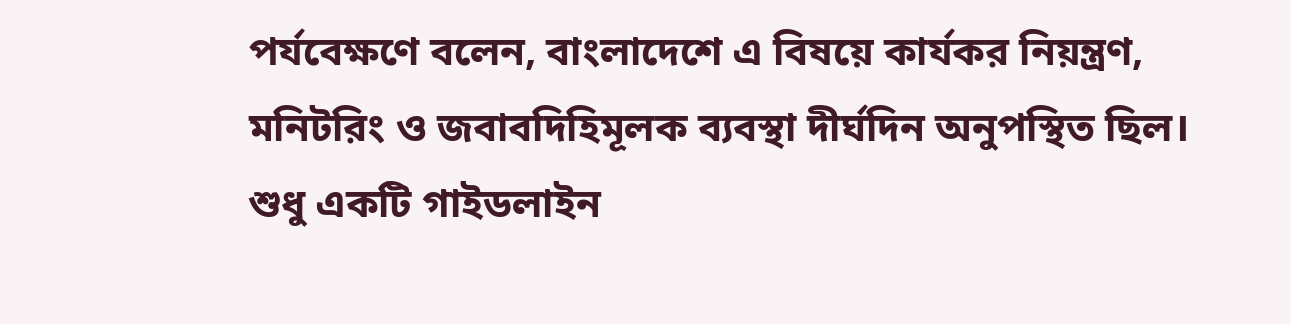পর্যবেক্ষণে বলেন, বাংলাদেশে এ বিষয়ে কার্যকর নিয়ন্ত্রণ, মনিটরিং ও জবাবদিহিমূলক ব্যবস্থা দীর্ঘদিন অনুপস্থিত ছিল। শুধু একটি গাইডলাইন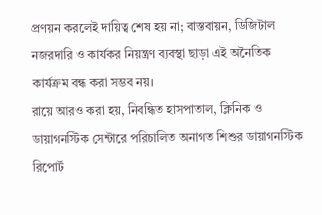প্রণয়ন করলেই দায়িত্ব শেষ হয় না; বাস্তবায়ন, ডিজিটাল নজরদারি ও কার্যকর নিয়ন্ত্রণ ব্যবস্থা ছাড়া এই অনৈতিক কার্যক্রম বন্ধ করা সম্ভব নয়।
রায়ে আরও করা হয়, নিবন্ধিত হাসপাতাল, ক্লিনিক ও ডায়াগনস্টিক সেন্টারে পরিচালিত অনাগত শিশুর ডায়াগনস্টিক রিপোর্ট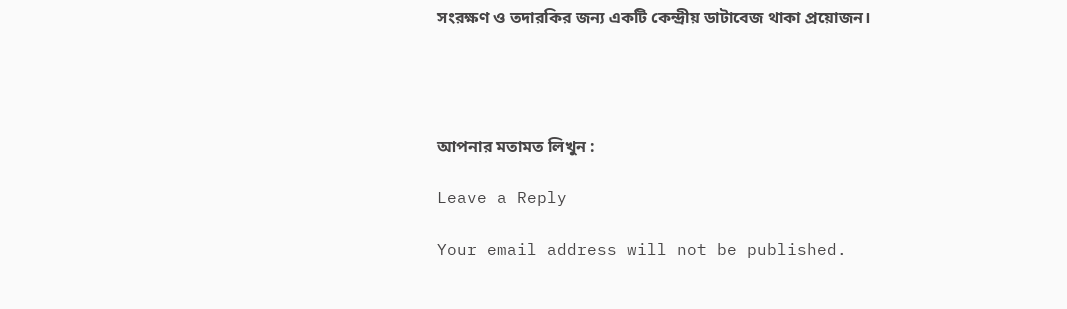সংরক্ষণ ও তদারকির জন্য একটি কেন্দ্রীয় ডাটাবেজ থাকা প্রয়োজন।




আপনার মতামত লিখুন :

Leave a Reply

Your email address will not be published.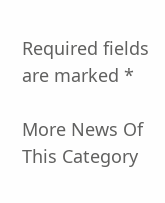Required fields are marked *

More News Of This Category